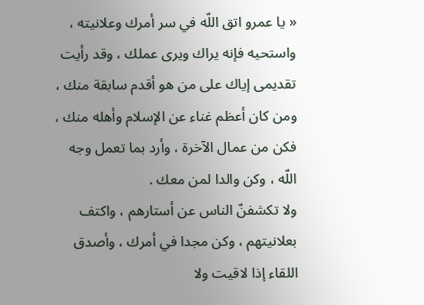« يا عمرو اتق اللّه في سر أمرك وعلانيته ، واستحيه فإنه يراك ويرى عملك ، وقد رأيت تقديمى إياك على من هو أقدم سابقة منك ، ومن كان أعظم غناء عن الإسلام وأهله منك ، فكن من عمال الآخرة ، وأرد بما تعمل وجه اللّه ، وكن والدا لمن معك .
ولا تكشفنّ الناس عن أستارهم ، واكتف بعلانيتهم ، وكن مجدا في أمرك ، وأصدق اللقاء إذا لاقيت ولا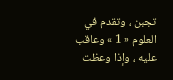تجبن ، وتقدم في العلوم « 1 » وعاقب عليه ، وإذا وعظت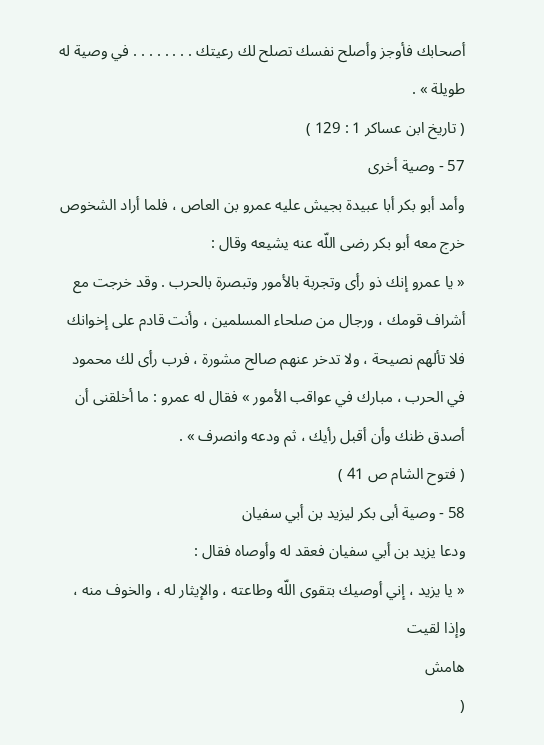أصحابك فأوجز وأصلح نفسك تصلح لك رعيتك . . . . . . . . في وصية له طويلة » .
( تاريخ ابن عساكر 1 : 129 )
57 - وصية أخرى
وأمد أبو بكر أبا عبيدة بجيش عليه عمرو بن العاص ، فلما أراد الشخوص خرج معه أبو بكر رضى اللّه عنه يشيعه وقال :
« يا عمرو إنك ذو رأى وتجربة بالأمور وتبصرة بالحرب . وقد خرجت مع أشراف قومك ، ورجال من صلحاء المسلمين ، وأنت قادم على إخوانك فلا تألهم نصيحة ، ولا تدخر عنهم صالح مشورة ، فرب رأى لك محمود في الحرب ، مبارك في عواقب الأمور » فقال له عمرو : ما أخلقنى أن أصدق ظنك وأن أقبل رأيك ، ثم ودعه وانصرف » .
( فتوح الشام ص 41 )
58 - وصية أبى بكر ليزيد بن أبي سفيان
ودعا يزيد بن أبي سفيان فعقد له وأوصاه فقال :
« يا يزيد ، إني أوصيك بتقوى اللّه وطاعته ، والإيثار له ، والخوف منه ، وإذا لقيت
هامش
(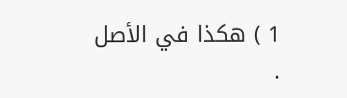1 ) هكذا في الأصل .